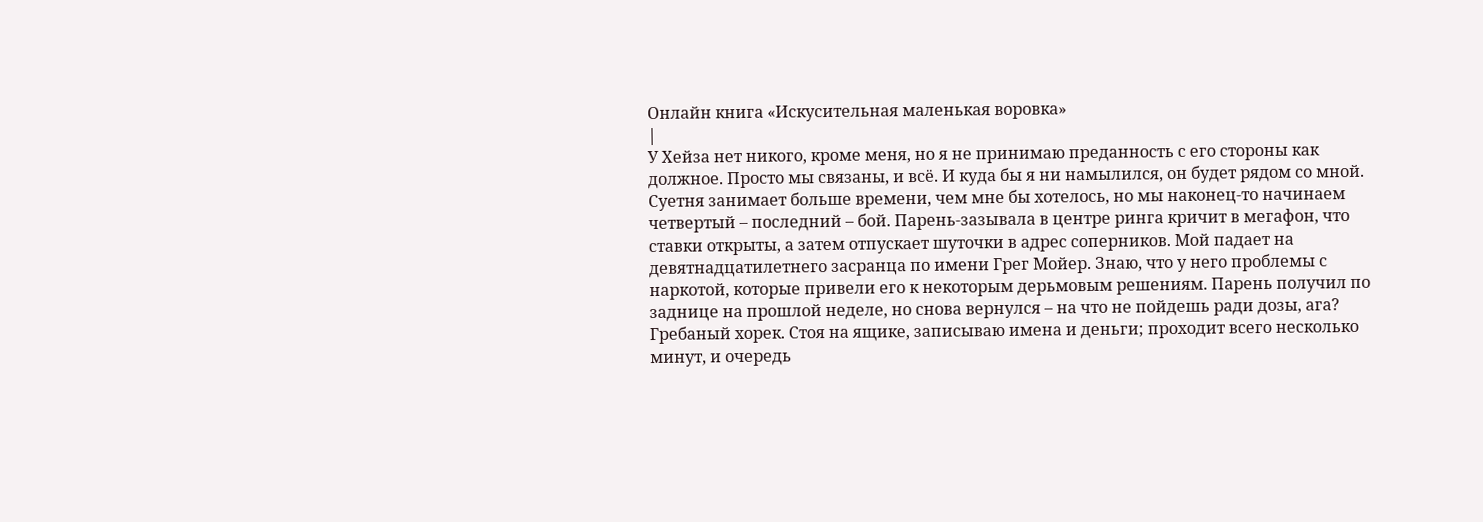Онлайн книга «Искусительная маленькая воровка»
|
У Хейза нет никого, кроме меня, но я не принимаю преданность с его стороны как должное. Просто мы связаны, и всё. И куда бы я ни намылился, он будет рядом со мной. Суетня занимает больше времени, чем мне бы хотелось, но мы наконец-то начинаем четвертый – последний – бой. Парень-зазывала в центре ринга кричит в мегафон, что ставки открыты, а затем отпускает шуточки в адрес соперников. Мой падает на девятнадцатилетнего засранца по имени Грег Мойер. Знаю, что у него проблемы с наркотой, которые привели его к некоторым дерьмовым решениям. Парень получил по заднице на прошлой неделе, но снова вернулся – на что не пойдешь ради дозы, ага? Гребаный хорек. Стоя на ящике, записываю имена и деньги; проходит всего несколько минут, и очередь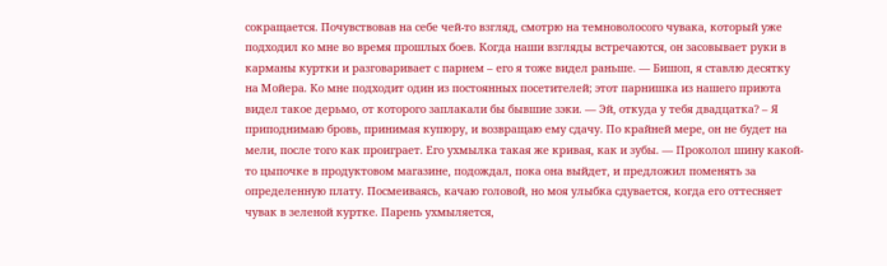сокращается. Почувствовав на себе чей-то взгляд, смотрю на темноволосого чувака, который уже подходил ко мне во время прошлых боев. Когда наши взгляды встречаются, он засовывает руки в карманы куртки и разговаривает с парнем – его я тоже видел раньше. — Бишоп, я ставлю десятку на Мойера. Ко мне подходит один из постоянных посетителей; этот парнишка из нашего приюта видел такое дерьмо, от которого заплакали бы бывшие зэки. — Эй, откуда у тебя двадцатка? – Я приподнимаю бровь, принимая купюру, и возвращаю ему сдачу. По крайней мере, он не будет на мели, после того как проиграет. Его ухмылка такая же кривая, как и зубы. — Проколол шину какой-то цыпочке в продуктовом магазине, подождал, пока она выйдет, и предложил поменять за определенную плату. Посмеиваясь, качаю головой, но моя улыбка сдувается, когда его оттесняет чувак в зеленой куртке. Парень ухмыляется,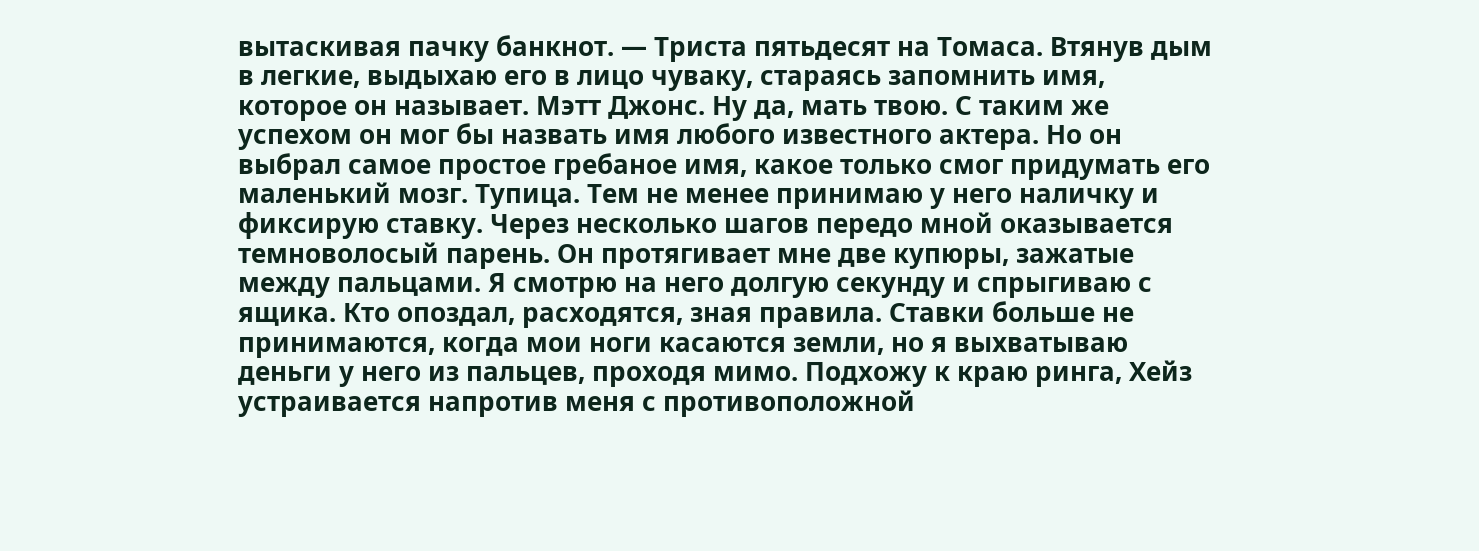вытаскивая пачку банкнот. — Триста пятьдесят на Томаса. Втянув дым в легкие, выдыхаю его в лицо чуваку, стараясь запомнить имя, которое он называет. Мэтт Джонс. Ну да, мать твою. С таким же успехом он мог бы назвать имя любого известного актера. Но он выбрал самое простое гребаное имя, какое только смог придумать его маленький мозг. Тупица. Тем не менее принимаю у него наличку и фиксирую ставку. Через несколько шагов передо мной оказывается темноволосый парень. Он протягивает мне две купюры, зажатые между пальцами. Я смотрю на него долгую секунду и спрыгиваю с ящика. Кто опоздал, расходятся, зная правила. Ставки больше не принимаются, когда мои ноги касаются земли, но я выхватываю деньги у него из пальцев, проходя мимо. Подхожу к краю ринга, Хейз устраивается напротив меня с противоположной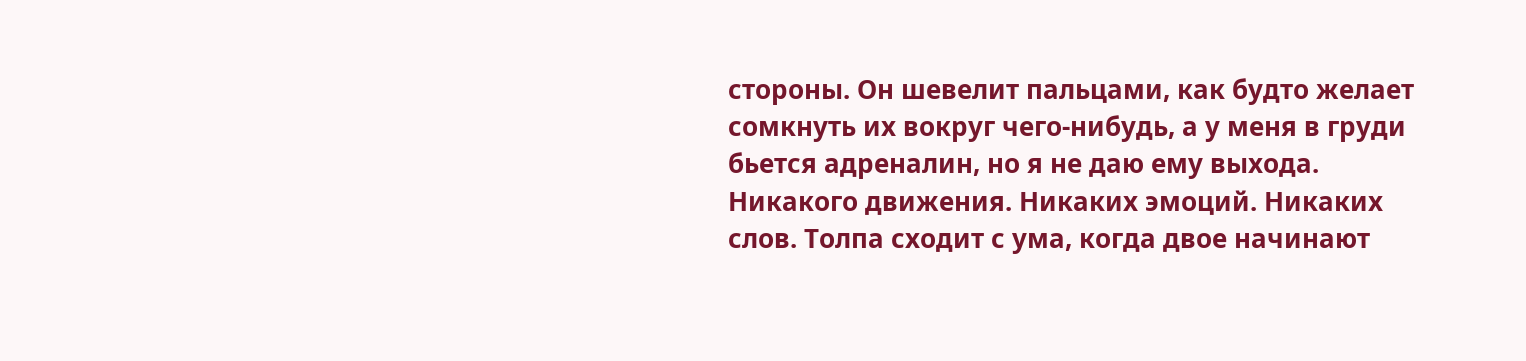стороны. Он шевелит пальцами, как будто желает сомкнуть их вокруг чего-нибудь, а у меня в груди бьется адреналин, но я не даю ему выхода. Никакого движения. Никаких эмоций. Никаких слов. Толпа сходит с ума, когда двое начинают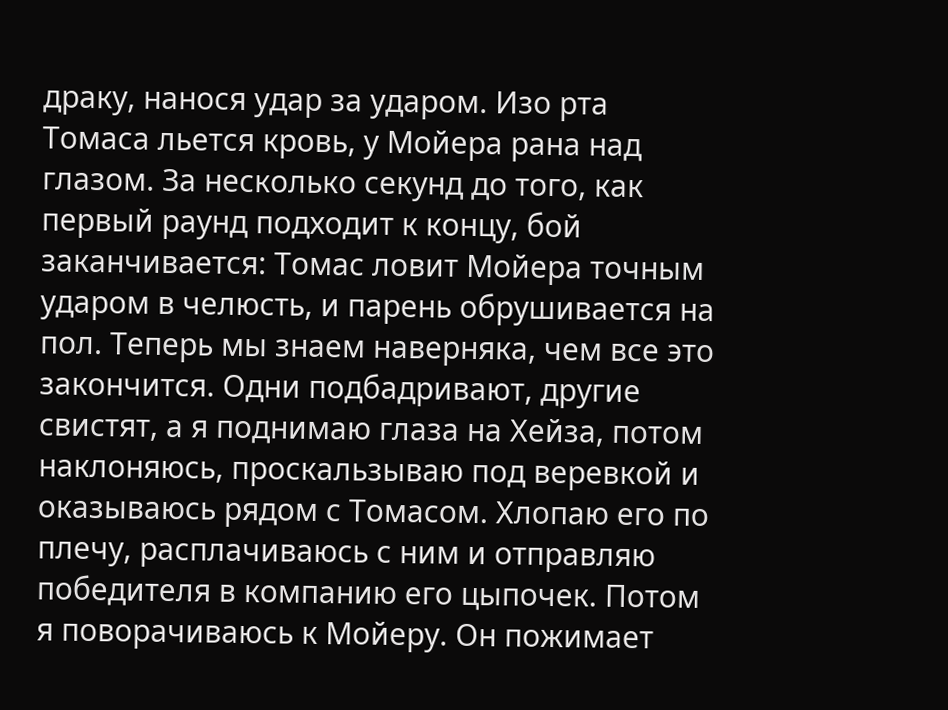драку, нанося удар за ударом. Изо рта Томаса льется кровь, у Мойера рана над глазом. За несколько секунд до того, как первый раунд подходит к концу, бой заканчивается: Томас ловит Мойера точным ударом в челюсть, и парень обрушивается на пол. Теперь мы знаем наверняка, чем все это закончится. Одни подбадривают, другие свистят, а я поднимаю глаза на Хейза, потом наклоняюсь, проскальзываю под веревкой и оказываюсь рядом с Томасом. Хлопаю его по плечу, расплачиваюсь с ним и отправляю победителя в компанию его цыпочек. Потом я поворачиваюсь к Мойеру. Он пожимает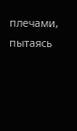плечами, пытаясь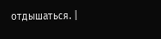отдышаться. |